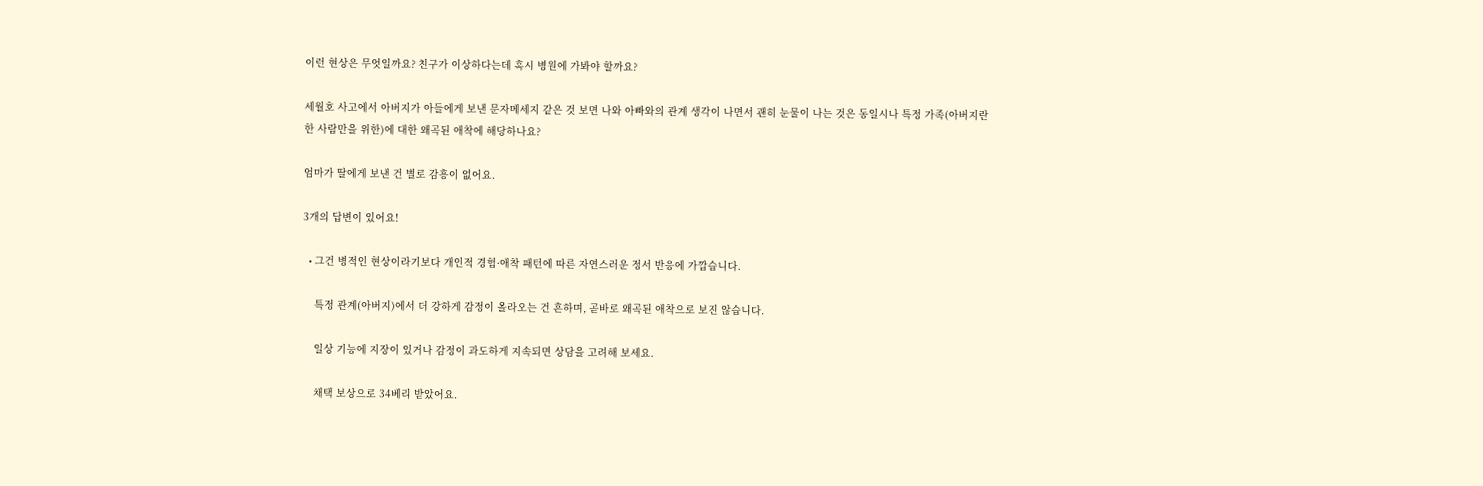이런 현상은 무엇일까요? 친구가 이상하다는데 혹시 병원에 가봐야 할까요?

세월호 사고에서 아버지가 아들에게 보낸 문자메세지 같은 것 보면 나와 아빠와의 관계 생각이 나면서 괜히 눈물이 나는 것은 동일시나 특정 가족(아버지란 한 사람만을 위한)에 대한 왜곡된 애착에 해당하나요?

엄마가 딸에게 보낸 건 별로 감흥이 없어요.

3개의 답변이 있어요!

  • 그건 병적인 현상이라기보다 개인적 경험·애착 패턴에 따른 자연스러운 정서 반응에 가깝습니다.

    특정 관계(아버지)에서 더 강하게 감정이 올라오는 건 흔하며, 곧바로 왜곡된 애착으로 보진 않습니다.

    일상 기능에 지장이 있거나 감정이 과도하게 지속되면 상담을 고려해 보세요.

    채택 보상으로 34베리 받았어요.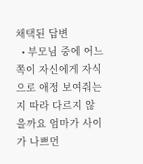채택된 답변
  • 부모님 중에 어느쪽이 자신에게 자식으로 애정 보여줘는지 따라 다르지 않을까요 엄마가 사이가 나쁘먼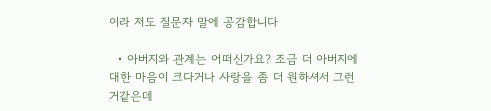이라 저도 질문자 말에 공감합니다

  • 아버지와 관계는 어떠신가요? 조금 더 아버지에 대한 마음이 크다거나 사랑을 좀 더 원하셔서 그런거같은데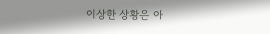이상한 상황은 아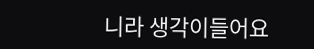니라 생각이들어요